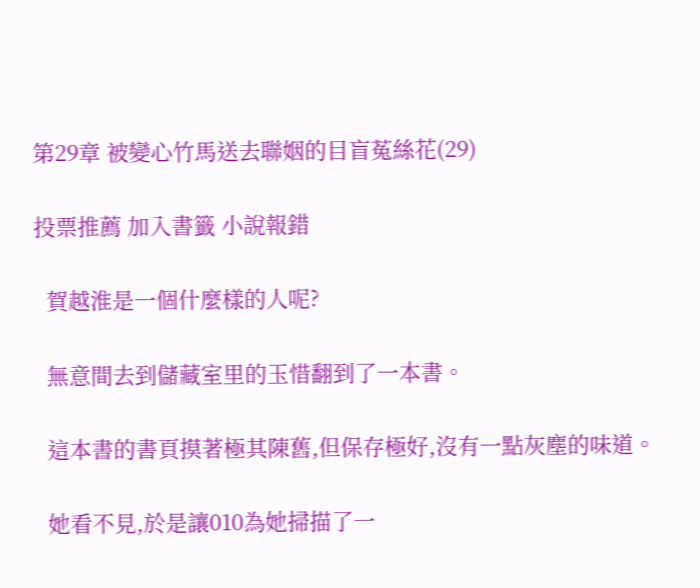第29章 被變心竹馬送去聯姻的目盲菟絲花(29)

投票推薦 加入書籤 小說報錯

  賀越淮是一個什麼樣的人呢?

  無意間去到儲藏室里的玉惜翻到了一本書。

  這本書的書頁摸著極其陳舊,但保存極好,沒有一點灰塵的味道。

  她看不見,於是讓010為她掃描了一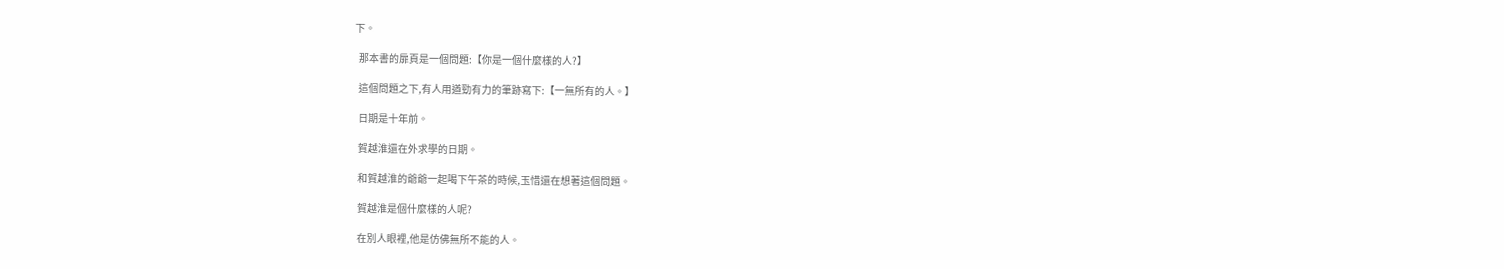下。

  那本書的扉頁是一個問題:【你是一個什麼樣的人?】

  這個問題之下,有人用遒勁有力的筆跡寫下:【一無所有的人。】

  日期是十年前。

  賀越淮還在外求學的日期。

  和賀越淮的爺爺一起喝下午茶的時候,玉惜還在想著這個問題。

  賀越淮是個什麼樣的人呢?

  在別人眼裡,他是仿佛無所不能的人。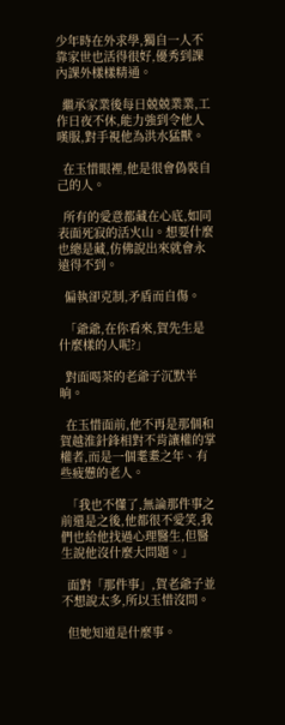少年時在外求學,獨自一人不靠家世也活得很好,優秀到課內課外樣樣精通。

  繼承家業後每日兢兢業業,工作日夜不休,能力強到令他人嘆服,對手視他為洪水猛獸。

  在玉惜眼裡,他是很會偽裝自己的人。

  所有的愛意都藏在心底,如同表面死寂的活火山。想要什麼也總是藏,仿佛說出來就會永遠得不到。

  偏執卻克制,矛盾而自傷。

  「爺爺,在你看來,賀先生是什麼樣的人呢?」

  對面喝茶的老爺子沉默半晌。

  在玉惜面前,他不再是那個和賀越淮針鋒相對不肯讓權的掌權者,而是一個耄耋之年、有些疲憊的老人。

  「我也不懂了,無論那件事之前還是之後,他都很不愛笑,我們也給他找過心理醫生,但醫生說他沒什麼大問題。」

  面對「那件事」,賀老爺子並不想說太多,所以玉惜沒問。

  但她知道是什麼事。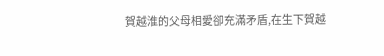賀越淮的父母相愛卻充滿矛盾,在生下賀越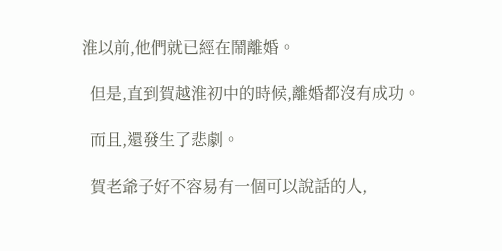淮以前,他們就已經在鬧離婚。

  但是,直到賀越淮初中的時候,離婚都沒有成功。

  而且,還發生了悲劇。

  賀老爺子好不容易有一個可以說話的人,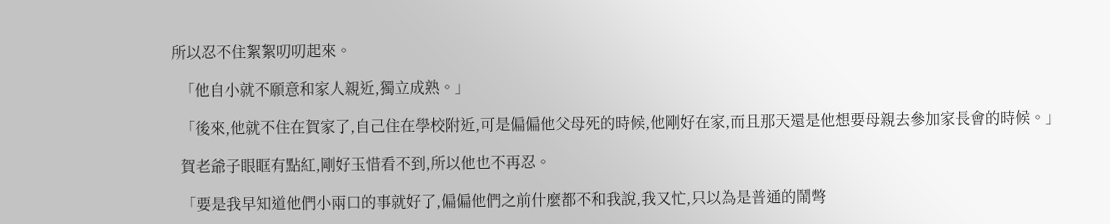所以忍不住絮絮叨叨起來。

  「他自小就不願意和家人親近,獨立成熟。」

  「後來,他就不住在賀家了,自己住在學校附近,可是偏偏他父母死的時候,他剛好在家,而且那天還是他想要母親去參加家長會的時候。」

  賀老爺子眼眶有點紅,剛好玉惜看不到,所以他也不再忍。

  「要是我早知道他們小兩口的事就好了,偏偏他們之前什麼都不和我說,我又忙,只以為是普通的鬧彆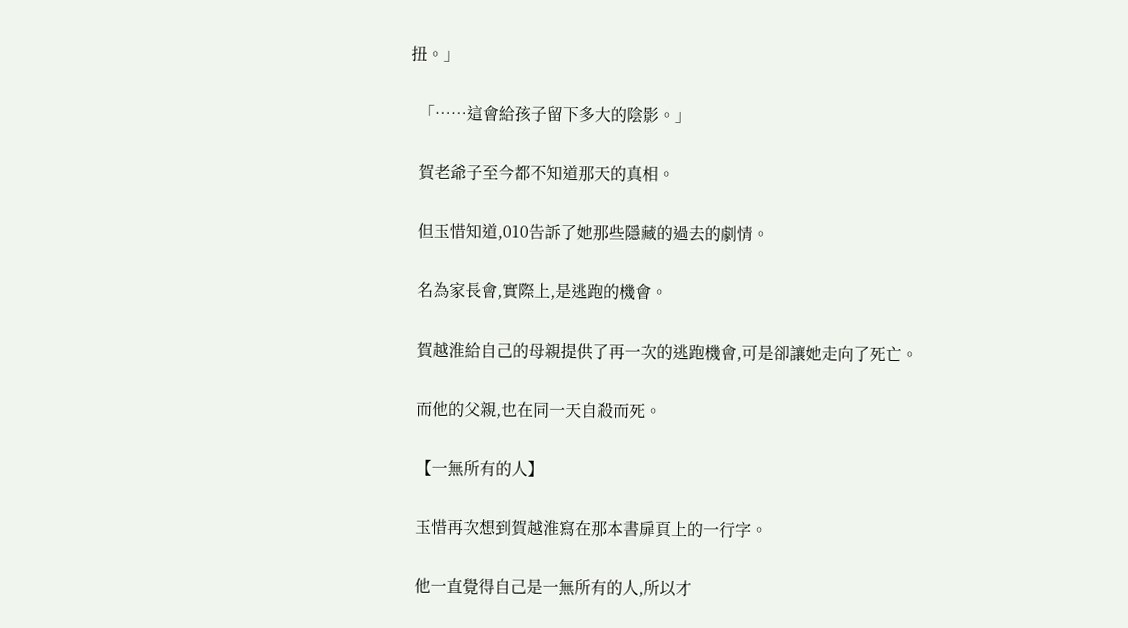扭。」

  「……這會給孩子留下多大的陰影。」

  賀老爺子至今都不知道那天的真相。

  但玉惜知道,010告訴了她那些隱藏的過去的劇情。

  名為家長會,實際上,是逃跑的機會。

  賀越淮給自己的母親提供了再一次的逃跑機會,可是卻讓她走向了死亡。

  而他的父親,也在同一天自殺而死。

  【一無所有的人】

  玉惜再次想到賀越淮寫在那本書扉頁上的一行字。

  他一直覺得自己是一無所有的人,所以才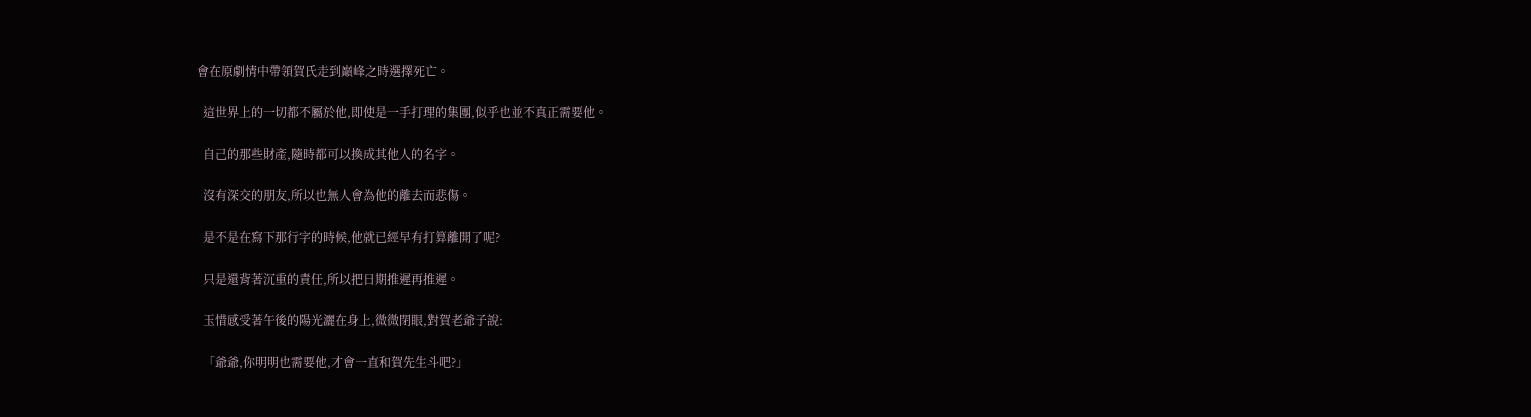會在原劇情中帶領賀氏走到巔峰之時選擇死亡。

  這世界上的一切都不屬於他,即使是一手打理的集團,似乎也並不真正需要他。

  自己的那些財產,隨時都可以換成其他人的名字。

  沒有深交的朋友,所以也無人會為他的離去而悲傷。

  是不是在寫下那行字的時候,他就已經早有打算離開了呢?

  只是還背著沉重的責任,所以把日期推遲再推遲。

  玉惜感受著午後的陽光灑在身上,微微閉眼,對賀老爺子說:

  「爺爺,你明明也需要他,才會一直和賀先生斗吧?」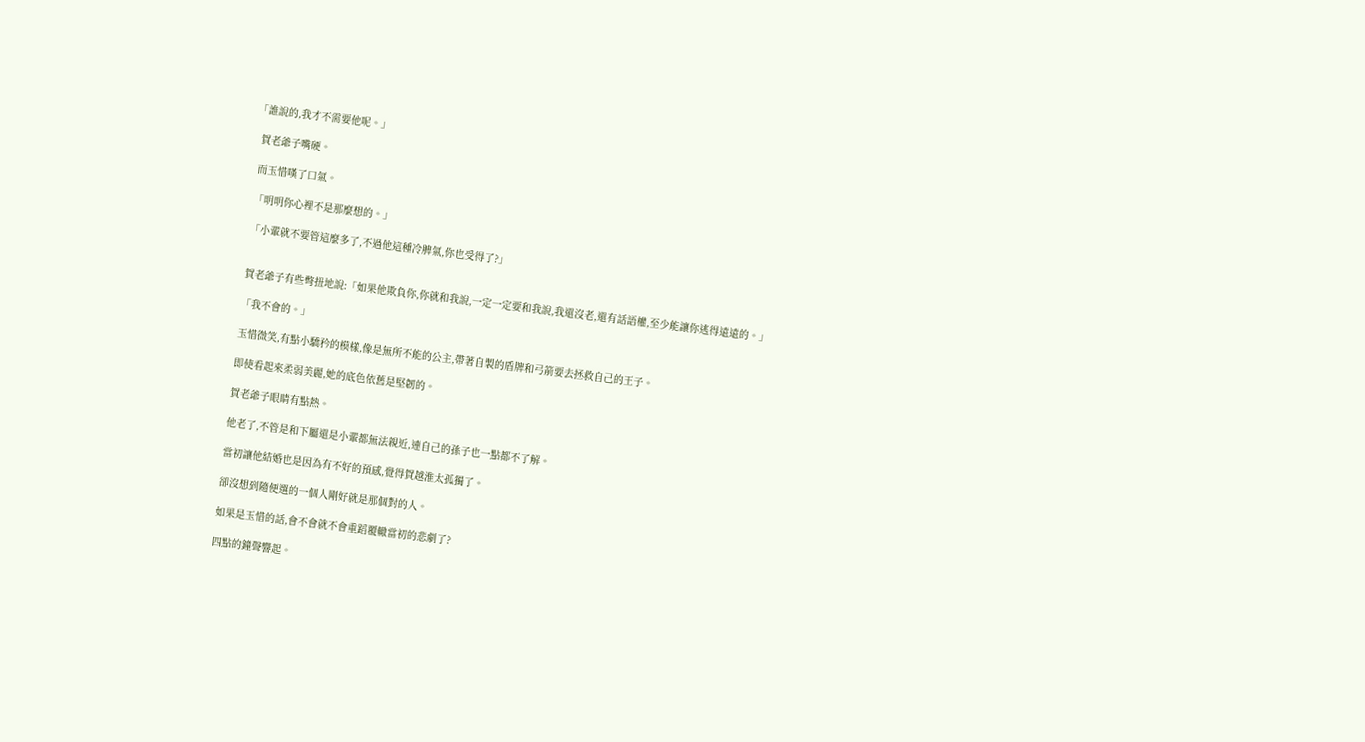「誰說的,我才不需要他呢。」

  賀老爺子嘴硬。

  而玉惜嘆了口氣。

  「明明你心裡不是那麼想的。」

  「小輩就不要管這麼多了,不過他這種冷脾氣,你也受得了?」


  賀老爺子有些彆扭地說:「如果他欺負你,你就和我說,一定一定要和我說,我還沒老,還有話語權,至少能讓你逃得遠遠的。」

  「我不會的。」

  玉惜微笑,有點小驕矜的模樣,像是無所不能的公主,帶著自製的盾牌和弓箭要去拯救自己的王子。

  即使看起來柔弱美麗,她的底色依舊是堅韌的。

  賀老爺子眼睛有點熱。

  他老了,不管是和下屬還是小輩都無法親近,連自己的孫子也一點都不了解。

  當初讓他結婚也是因為有不好的預感,覺得賀越淮太孤獨了。

  卻沒想到隨便選的一個人剛好就是那個對的人。

  如果是玉惜的話,會不會就不會重蹈覆轍當初的悲劇了?

  四點的鐘聲響起。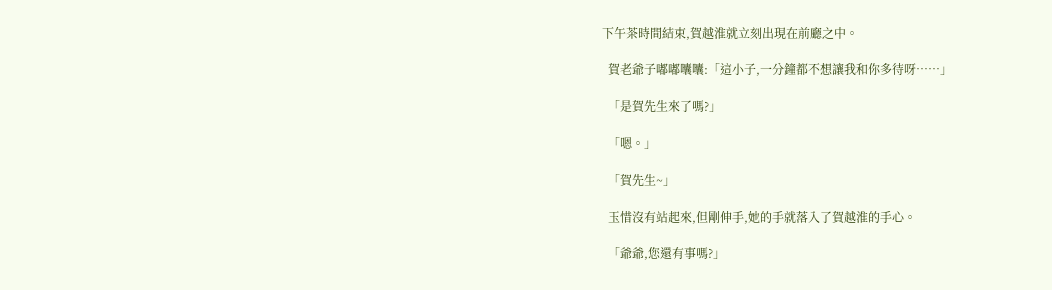下午茶時間結束,賀越淮就立刻出現在前廳之中。

  賀老爺子嘟嘟囔囔:「這小子,一分鐘都不想讓我和你多待呀……」

  「是賀先生來了嗎?」

  「嗯。」

  「賀先生~」

  玉惜沒有站起來,但剛伸手,她的手就落入了賀越淮的手心。

  「爺爺,您還有事嗎?」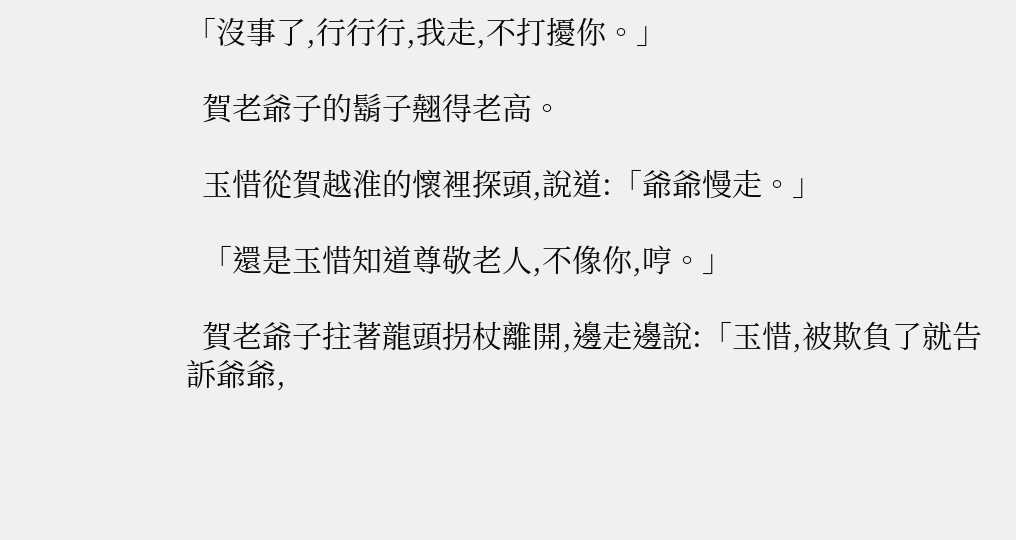「沒事了,行行行,我走,不打擾你。」

  賀老爺子的鬍子翹得老高。

  玉惜從賀越淮的懷裡探頭,說道:「爺爺慢走。」

  「還是玉惜知道尊敬老人,不像你,哼。」

  賀老爺子拄著龍頭拐杖離開,邊走邊說:「玉惜,被欺負了就告訴爺爺,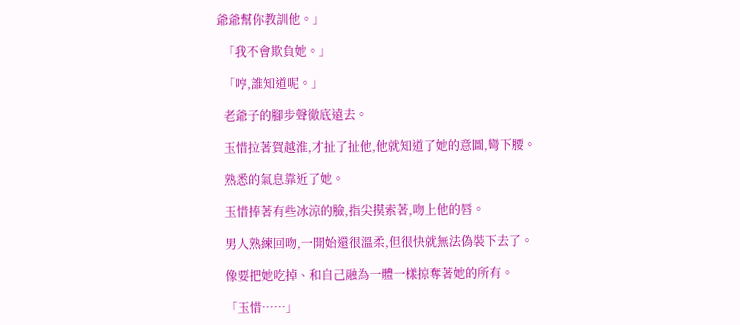爺爺幫你教訓他。」

  「我不會欺負她。」

  「哼,誰知道呢。」

  老爺子的腳步聲徹底遠去。

  玉惜拉著賀越淮,才扯了扯他,他就知道了她的意圖,彎下腰。

  熟悉的氣息靠近了她。

  玉惜捧著有些冰涼的臉,指尖摸索著,吻上他的唇。

  男人熟練回吻,一開始還很溫柔,但很快就無法偽裝下去了。

  像要把她吃掉、和自己融為一體一樣掠奪著她的所有。

  「玉惜……」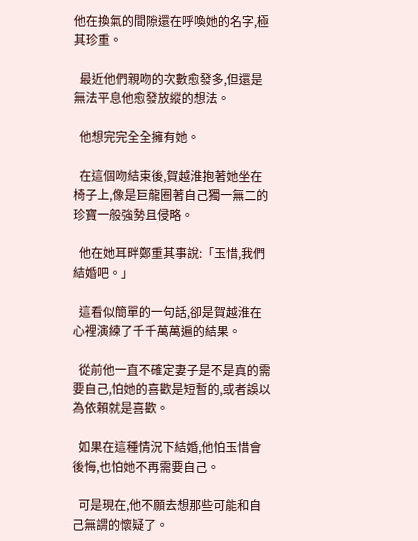他在換氣的間隙還在呼喚她的名字,極其珍重。

  最近他們親吻的次數愈發多,但還是無法平息他愈發放縱的想法。

  他想完完全全擁有她。

  在這個吻結束後,賀越淮抱著她坐在椅子上,像是巨龍圈著自己獨一無二的珍寶一般強勢且侵略。

  他在她耳畔鄭重其事說:「玉惜,我們結婚吧。」

  這看似簡單的一句話,卻是賀越淮在心裡演練了千千萬萬遍的結果。

  從前他一直不確定妻子是不是真的需要自己,怕她的喜歡是短暫的,或者誤以為依賴就是喜歡。

  如果在這種情況下結婚,他怕玉惜會後悔,也怕她不再需要自己。

  可是現在,他不願去想那些可能和自己無謂的懷疑了。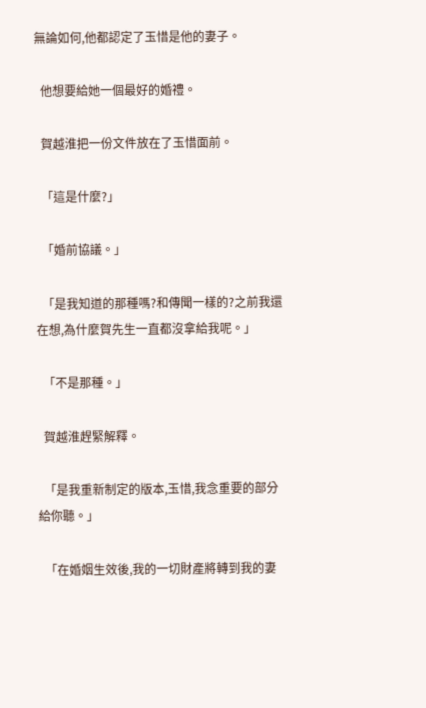無論如何,他都認定了玉惜是他的妻子。

  他想要給她一個最好的婚禮。

  賀越淮把一份文件放在了玉惜面前。

  「這是什麼?」

  「婚前協議。」

  「是我知道的那種嗎?和傳聞一樣的?之前我還在想,為什麼賀先生一直都沒拿給我呢。」

  「不是那種。」

  賀越淮趕緊解釋。

  「是我重新制定的版本,玉惜,我念重要的部分給你聽。」

  「在婚姻生效後,我的一切財產將轉到我的妻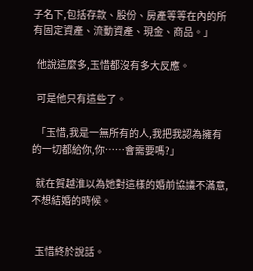子名下,包括存款、股份、房產等等在內的所有固定資產、流動資產、現金、商品。」

  他說這麼多,玉惜都沒有多大反應。

  可是他只有這些了。

  「玉惜,我是一無所有的人,我把我認為擁有的一切都給你,你……會需要嗎?」

  就在賀越淮以為她對這樣的婚前協議不滿意,不想結婚的時候。


  玉惜終於說話。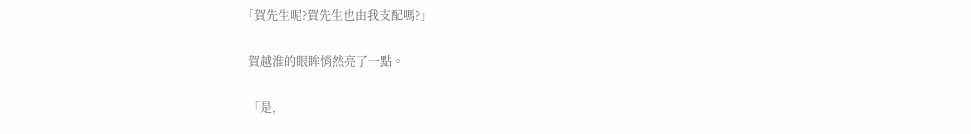「賀先生呢?賀先生也由我支配嗎?」

  賀越淮的眼眸悄然亮了一點。

  「是,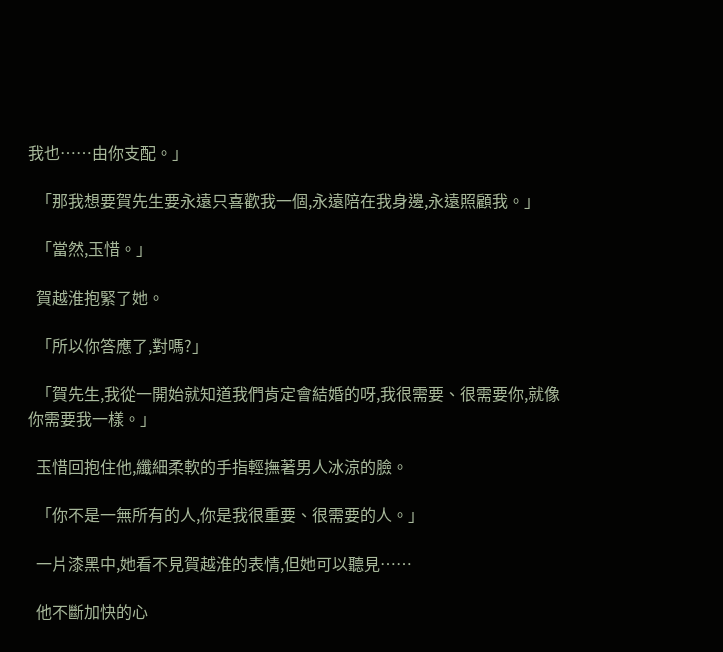我也……由你支配。」

  「那我想要賀先生要永遠只喜歡我一個,永遠陪在我身邊,永遠照顧我。」

  「當然,玉惜。」

  賀越淮抱緊了她。

  「所以你答應了,對嗎?」

  「賀先生,我從一開始就知道我們肯定會結婚的呀,我很需要、很需要你,就像你需要我一樣。」

  玉惜回抱住他,纖細柔軟的手指輕撫著男人冰涼的臉。

  「你不是一無所有的人,你是我很重要、很需要的人。」

  一片漆黑中,她看不見賀越淮的表情,但她可以聽見……

  他不斷加快的心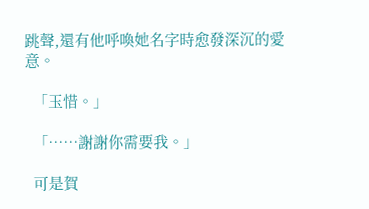跳聲,還有他呼喚她名字時愈發深沉的愛意。

  「玉惜。」

  「……謝謝你需要我。」

  可是賀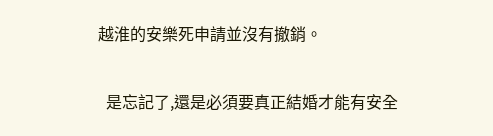越淮的安樂死申請並沒有撤銷。

  是忘記了,還是必須要真正結婚才能有安全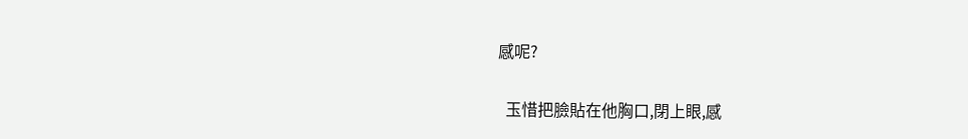感呢?

  玉惜把臉貼在他胸口,閉上眼,感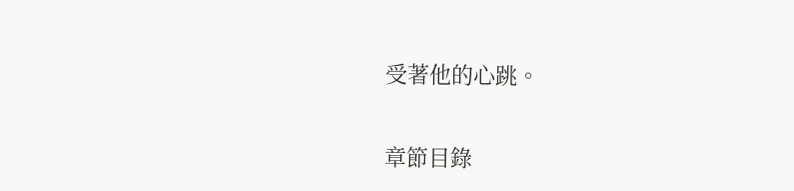受著他的心跳。

章節目錄